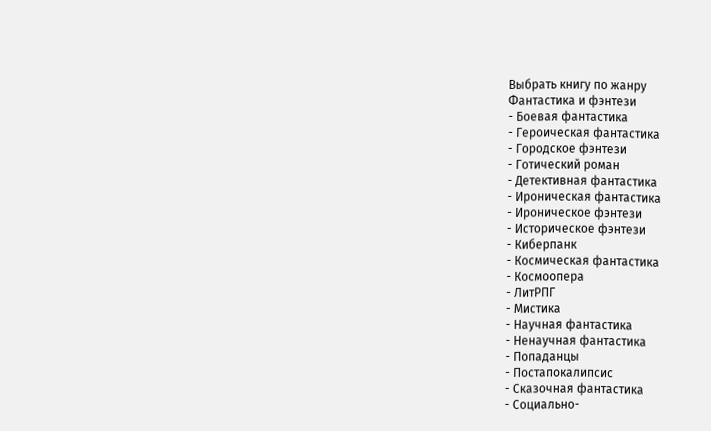Выбрать книгу по жанру
Фантастика и фэнтези
- Боевая фантастика
- Героическая фантастика
- Городское фэнтези
- Готический роман
- Детективная фантастика
- Ироническая фантастика
- Ироническое фэнтези
- Историческое фэнтези
- Киберпанк
- Космическая фантастика
- Космоопера
- ЛитРПГ
- Мистика
- Научная фантастика
- Ненаучная фантастика
- Попаданцы
- Постапокалипсис
- Сказочная фантастика
- Социально-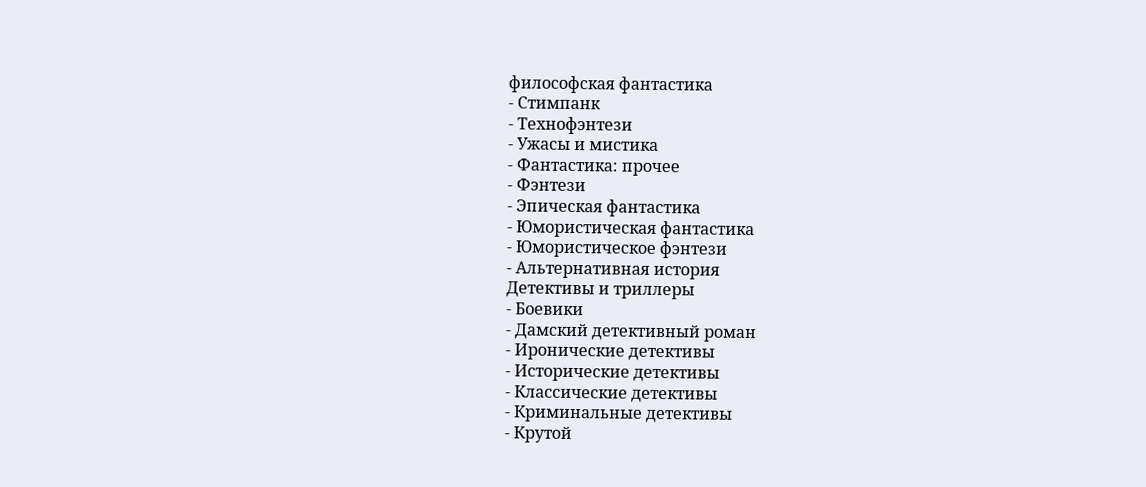философская фантастика
- Стимпанк
- Технофэнтези
- Ужасы и мистика
- Фантастика: прочее
- Фэнтези
- Эпическая фантастика
- Юмористическая фантастика
- Юмористическое фэнтези
- Альтернативная история
Детективы и триллеры
- Боевики
- Дамский детективный роман
- Иронические детективы
- Исторические детективы
- Классические детективы
- Криминальные детективы
- Крутой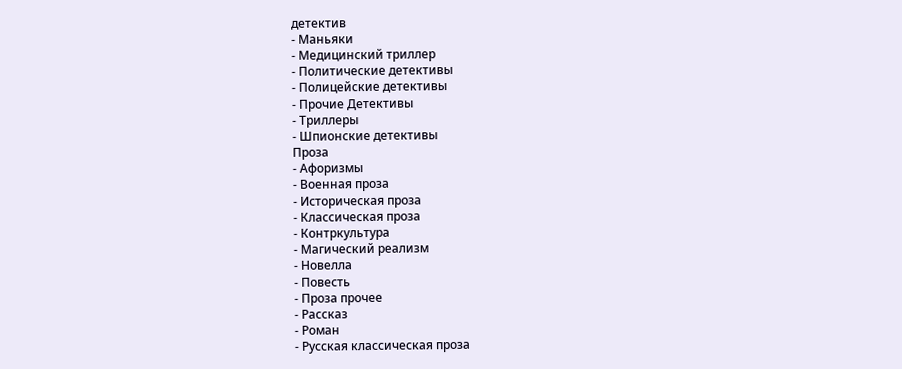детектив
- Маньяки
- Медицинский триллер
- Политические детективы
- Полицейские детективы
- Прочие Детективы
- Триллеры
- Шпионские детективы
Проза
- Афоризмы
- Военная проза
- Историческая проза
- Классическая проза
- Контркультура
- Магический реализм
- Новелла
- Повесть
- Проза прочее
- Рассказ
- Роман
- Русская классическая проза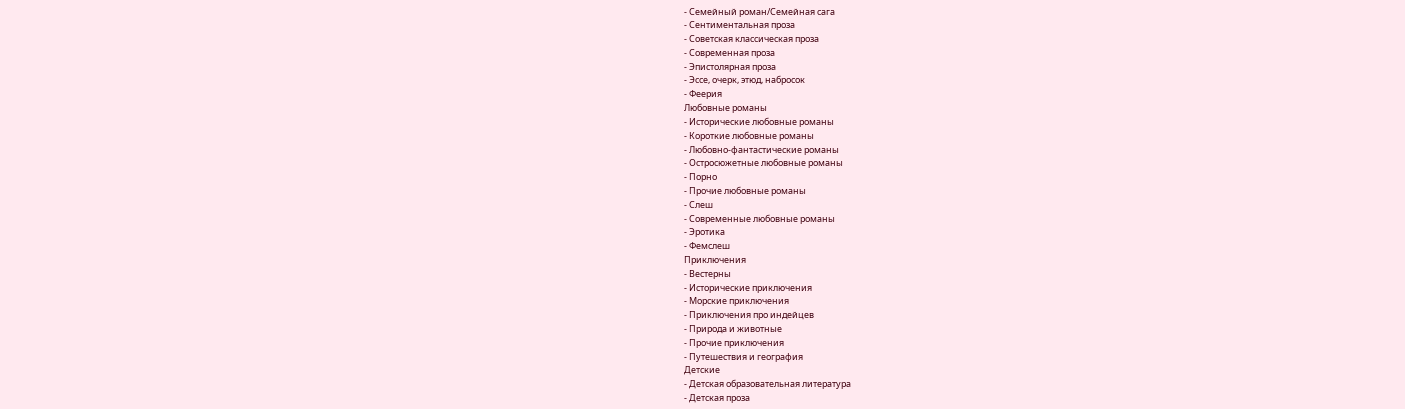- Семейный роман/Семейная сага
- Сентиментальная проза
- Советская классическая проза
- Современная проза
- Эпистолярная проза
- Эссе, очерк, этюд, набросок
- Феерия
Любовные романы
- Исторические любовные романы
- Короткие любовные романы
- Любовно-фантастические романы
- Остросюжетные любовные романы
- Порно
- Прочие любовные романы
- Слеш
- Современные любовные романы
- Эротика
- Фемслеш
Приключения
- Вестерны
- Исторические приключения
- Морские приключения
- Приключения про индейцев
- Природа и животные
- Прочие приключения
- Путешествия и география
Детские
- Детская образовательная литература
- Детская проза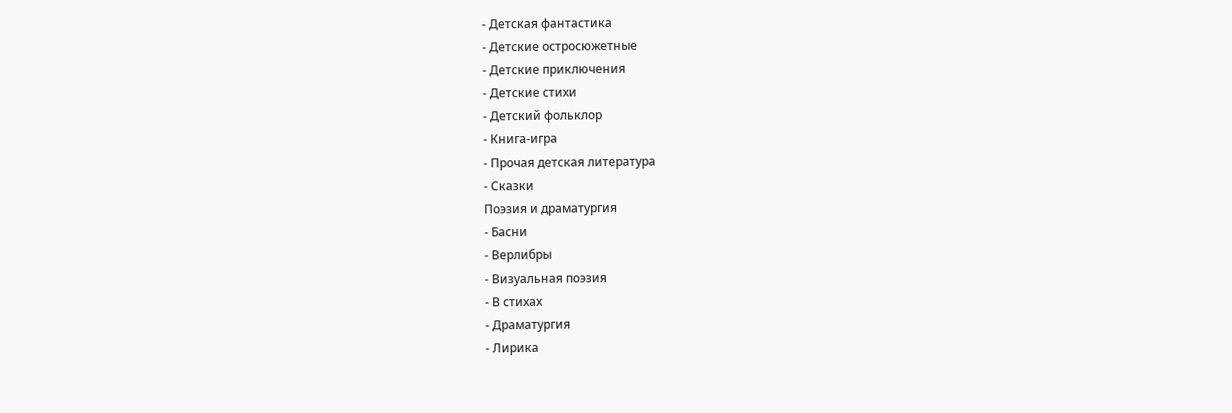- Детская фантастика
- Детские остросюжетные
- Детские приключения
- Детские стихи
- Детский фольклор
- Книга-игра
- Прочая детская литература
- Сказки
Поэзия и драматургия
- Басни
- Верлибры
- Визуальная поэзия
- В стихах
- Драматургия
- Лирика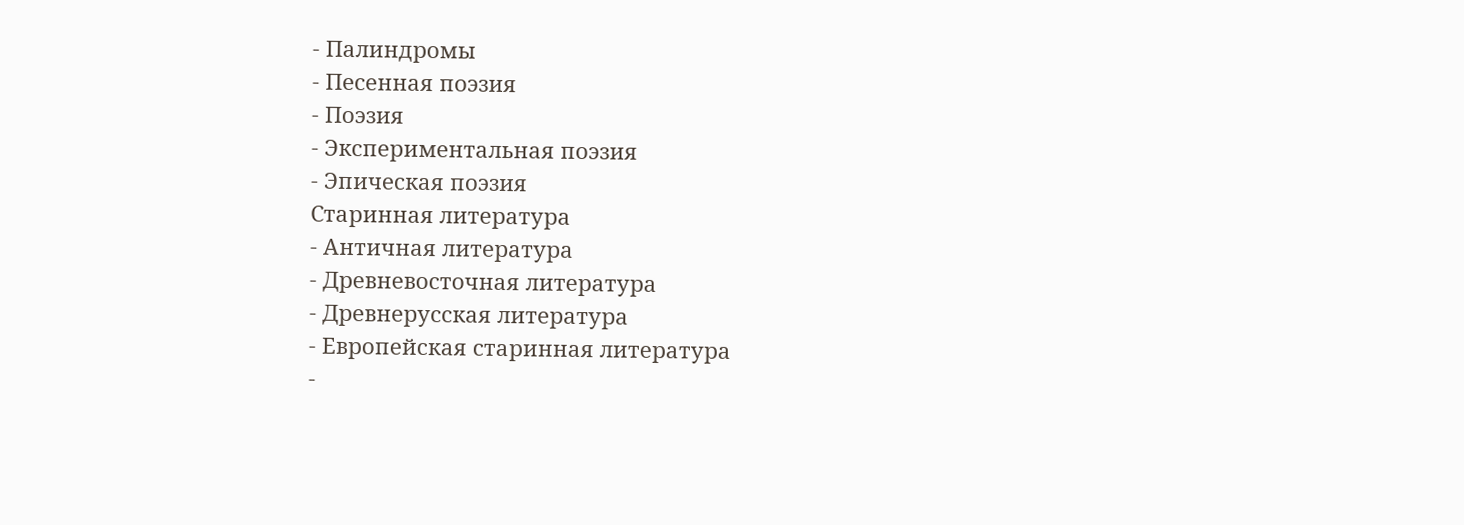- Палиндромы
- Песенная поэзия
- Поэзия
- Экспериментальная поэзия
- Эпическая поэзия
Старинная литература
- Античная литература
- Древневосточная литература
- Древнерусская литература
- Европейская старинная литература
-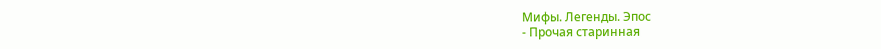Мифы. Легенды. Эпос
- Прочая старинная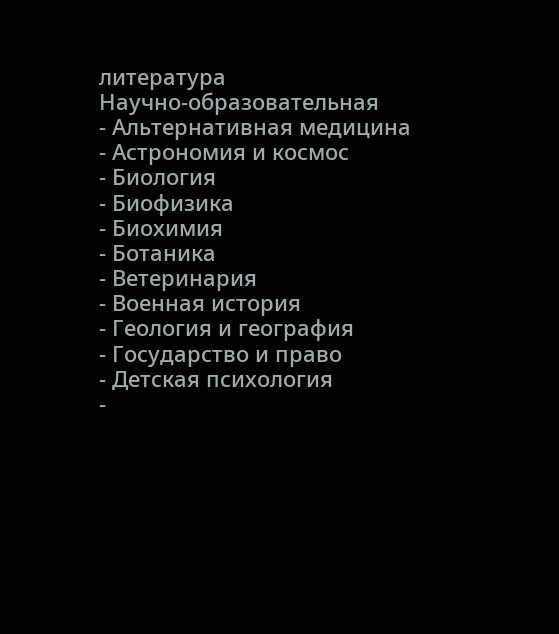литература
Научно-образовательная
- Альтернативная медицина
- Астрономия и космос
- Биология
- Биофизика
- Биохимия
- Ботаника
- Ветеринария
- Военная история
- Геология и география
- Государство и право
- Детская психология
-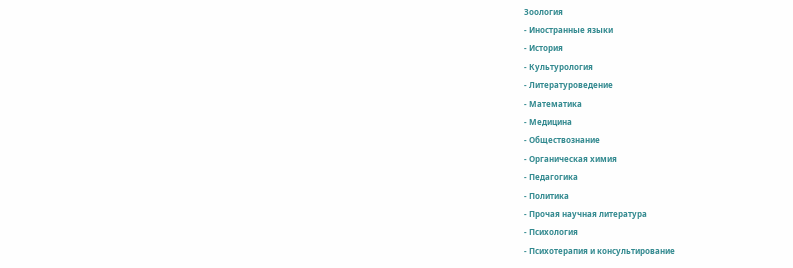Зоология
- Иностранные языки
- История
- Культурология
- Литературоведение
- Математика
- Медицина
- Обществознание
- Органическая химия
- Педагогика
- Политика
- Прочая научная литература
- Психология
- Психотерапия и консультирование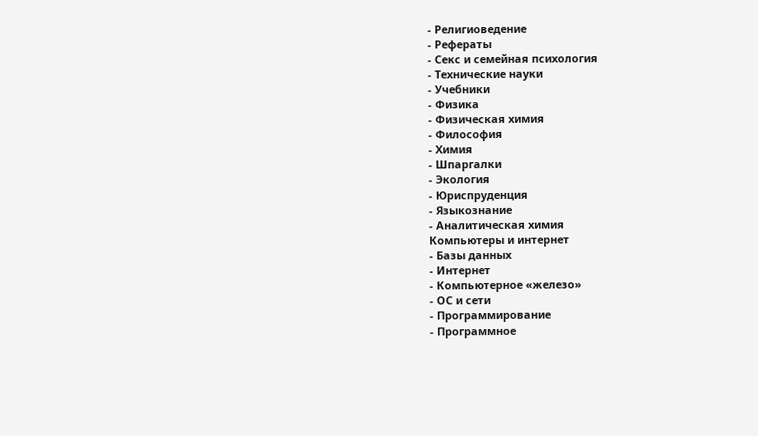- Религиоведение
- Рефераты
- Секс и семейная психология
- Технические науки
- Учебники
- Физика
- Физическая химия
- Философия
- Химия
- Шпаргалки
- Экология
- Юриспруденция
- Языкознание
- Аналитическая химия
Компьютеры и интернет
- Базы данных
- Интернет
- Компьютерное «железо»
- ОС и сети
- Программирование
- Программное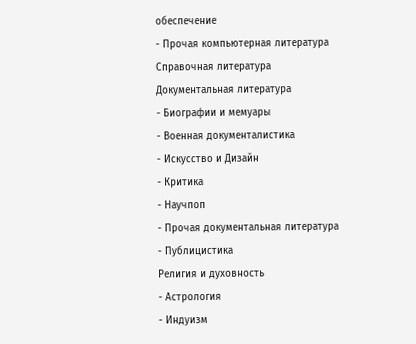обеспечение
- Прочая компьютерная литература
Справочная литература
Документальная литература
- Биографии и мемуары
- Военная документалистика
- Искусство и Дизайн
- Критика
- Научпоп
- Прочая документальная литература
- Публицистика
Религия и духовность
- Астрология
- Индуизм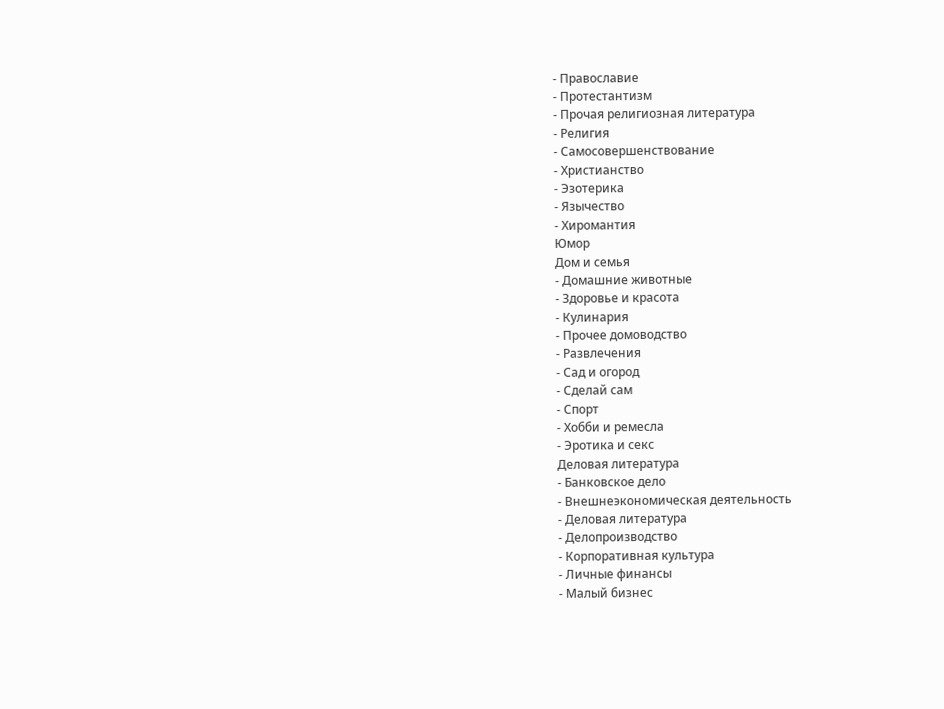- Православие
- Протестантизм
- Прочая религиозная литература
- Религия
- Самосовершенствование
- Христианство
- Эзотерика
- Язычество
- Хиромантия
Юмор
Дом и семья
- Домашние животные
- Здоровье и красота
- Кулинария
- Прочее домоводство
- Развлечения
- Сад и огород
- Сделай сам
- Спорт
- Хобби и ремесла
- Эротика и секс
Деловая литература
- Банковское дело
- Внешнеэкономическая деятельность
- Деловая литература
- Делопроизводство
- Корпоративная культура
- Личные финансы
- Малый бизнес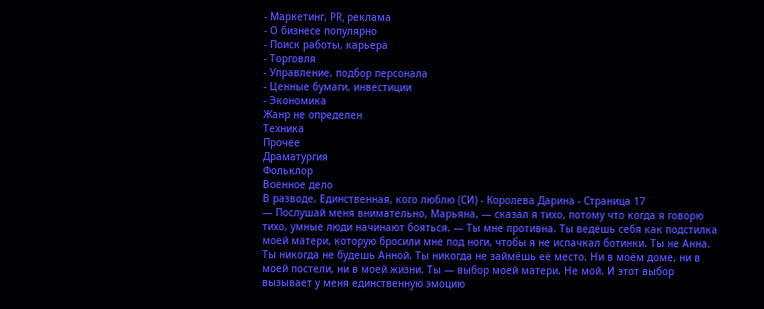- Маркетинг, PR, реклама
- О бизнесе популярно
- Поиск работы, карьера
- Торговля
- Управление, подбор персонала
- Ценные бумаги, инвестиции
- Экономика
Жанр не определен
Техника
Прочее
Драматургия
Фольклор
Военное дело
В разводе. Единственная, кого люблю (СИ) - Королева Дарина - Страница 17
— Послушай меня внимательно, Марьяна, — сказал я тихо, потому что когда я говорю тихо, умные люди начинают бояться. — Ты мне противна. Ты ведёшь себя как подстилка моей матери, которую бросили мне под ноги, чтобы я не испачкал ботинки. Ты не Анна. Ты никогда не будешь Анной. Ты никогда не займёшь её место. Ни в моём доме, ни в моей постели, ни в моей жизни. Ты — выбор моей матери. Не мой. И этот выбор вызывает у меня единственную эмоцию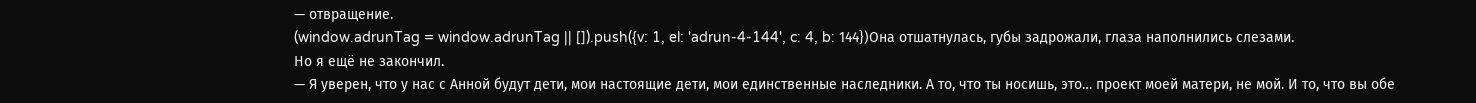— отвращение.
(window.adrunTag = window.adrunTag || []).push({v: 1, el: 'adrun-4-144', c: 4, b: 144})Она отшатнулась, губы задрожали, глаза наполнились слезами.
Но я ещё не закончил.
— Я уверен, что у нас с Анной будут дети, мои настоящие дети, мои единственные наследники. А то, что ты носишь, это… проект моей матери, не мой. И то, что вы обе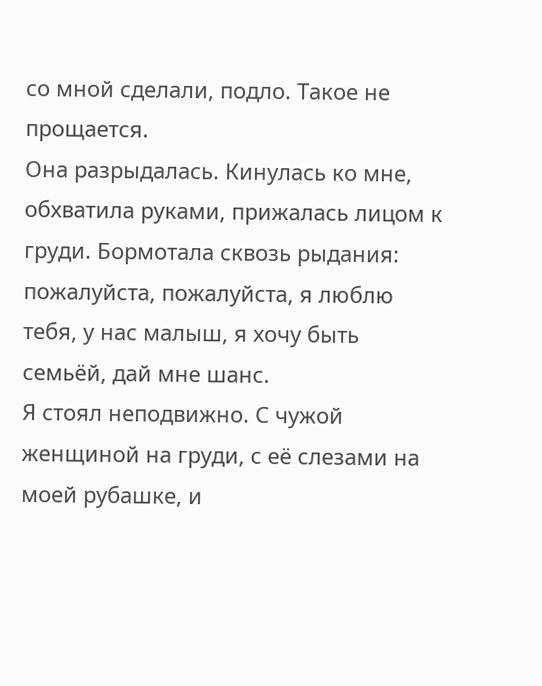со мной сделали, подло. Такое не прощается.
Она разрыдалась. Кинулась ко мне, обхватила руками, прижалась лицом к груди. Бормотала сквозь рыдания: пожалуйста, пожалуйста, я люблю тебя, у нас малыш, я хочу быть семьёй, дай мне шанс.
Я стоял неподвижно. С чужой женщиной на груди, с её слезами на моей рубашке, и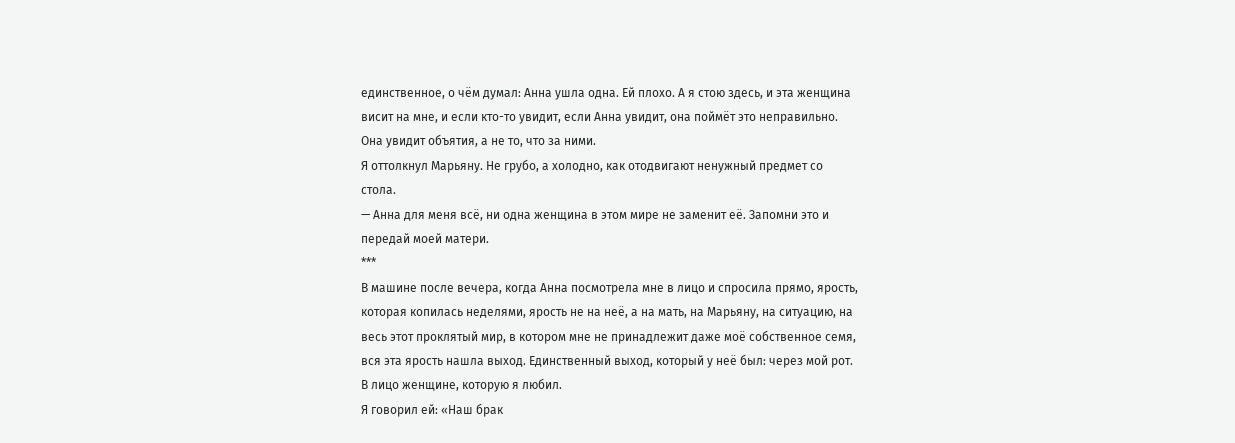единственное, о чём думал: Анна ушла одна. Ей плохо. А я стою здесь, и эта женщина висит на мне, и если кто-то увидит, если Анна увидит, она поймёт это неправильно. Она увидит объятия, а не то, что за ними.
Я оттолкнул Марьяну. Не грубо, а холодно, как отодвигают ненужный предмет со стола.
— Анна для меня всё, ни одна женщина в этом мире не заменит её. Запомни это и передай моей матери.
***
В машине после вечера, когда Анна посмотрела мне в лицо и спросила прямо, ярость, которая копилась неделями, ярость не на неё, а на мать, на Марьяну, на ситуацию, на весь этот проклятый мир, в котором мне не принадлежит даже моё собственное семя, вся эта ярость нашла выход. Единственный выход, который у неё был: через мой рот. В лицо женщине, которую я любил.
Я говорил ей: «Наш брак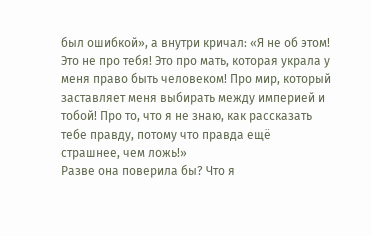был ошибкой», а внутри кричал: «Я не об этом! Это не про тебя! Это про мать, которая украла у меня право быть человеком! Про мир, который заставляет меня выбирать между империей и тобой! Про то, что я не знаю, как рассказать тебе правду, потому что правда ещё страшнее, чем ложь!»
Разве она поверила бы? Что я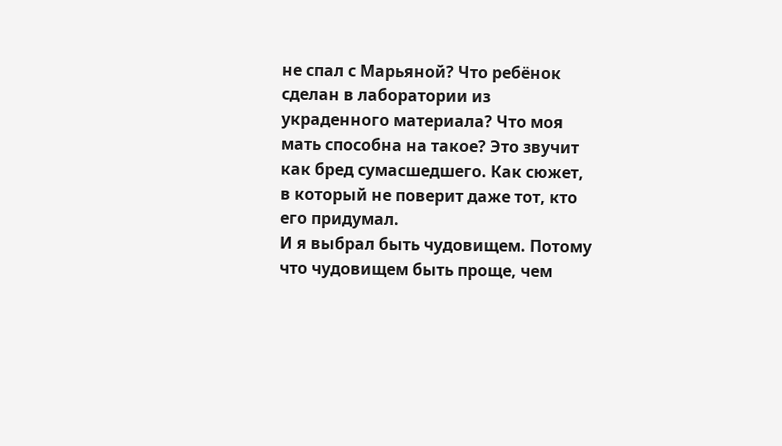не спал с Марьяной? Что ребёнок сделан в лаборатории из украденного материала? Что моя мать способна на такое? Это звучит как бред сумасшедшего. Как сюжет, в который не поверит даже тот, кто его придумал.
И я выбрал быть чудовищем. Потому что чудовищем быть проще, чем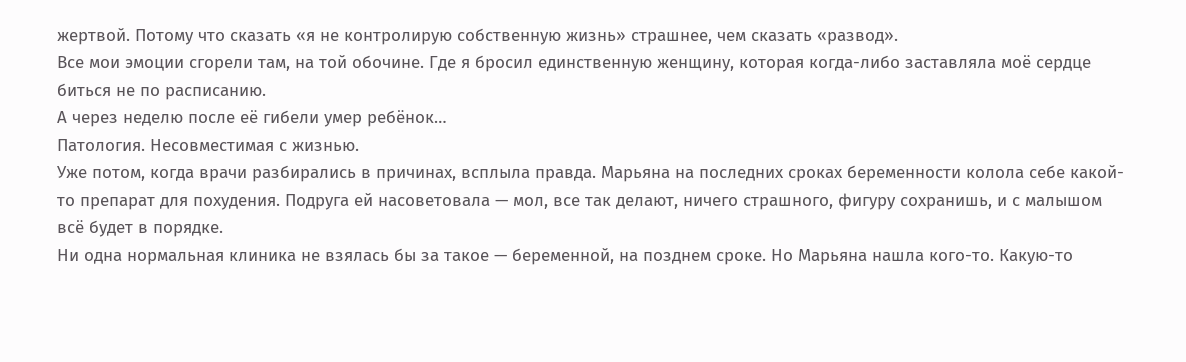жертвой. Потому что сказать «я не контролирую собственную жизнь» страшнее, чем сказать «развод».
Все мои эмоции сгорели там, на той обочине. Где я бросил единственную женщину, которая когда-либо заставляла моё сердце биться не по расписанию.
А через неделю после её гибели умер ребёнок…
Патология. Несовместимая с жизнью.
Уже потом, когда врачи разбирались в причинах, всплыла правда. Марьяна на последних сроках беременности колола себе какой-то препарат для похудения. Подруга ей насоветовала — мол, все так делают, ничего страшного, фигуру сохранишь, и с малышом всё будет в порядке.
Ни одна нормальная клиника не взялась бы за такое — беременной, на позднем сроке. Но Марьяна нашла кого-то. Какую-то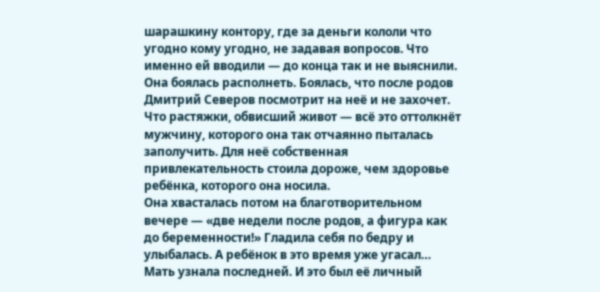шарашкину контору, где за деньги кололи что угодно кому угодно, не задавая вопросов. Что именно ей вводили — до конца так и не выяснили.
Она боялась располнеть. Боялась, что после родов Дмитрий Северов посмотрит на неё и не захочет. Что растяжки, обвисший живот — всё это оттолкнёт мужчину, которого она так отчаянно пыталась заполучить. Для неё собственная привлекательность стоила дороже, чем здоровье ребёнка, которого она носила.
Она хвасталась потом на благотворительном вечере — «две недели после родов, а фигура как до беременности!» Гладила себя по бедру и улыбалась. А ребёнок в это время уже угасал…
Мать узнала последней. И это был её личный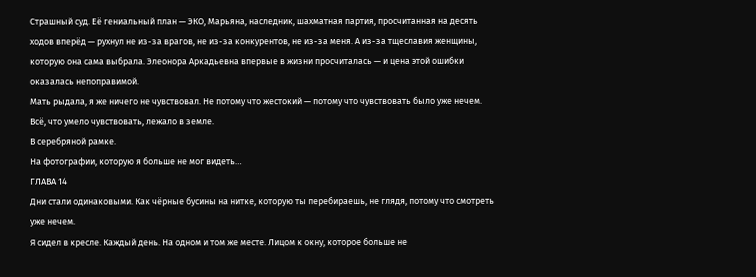Страшный суд. Её гениальный план — ЭКО, Марьяна, наследник, шахматная партия, просчитанная на десять ходов вперёд — рухнул не из-за врагов, не из-за конкурентов, не из-за меня. А из-за тщеславия женщины, которую она сама выбрала. Элеонора Аркадьевна впервые в жизни просчиталась — и цена этой ошибки оказалась непоправимой.
Мать рыдала, я же ничего не чувствовал. Не потому что жестокий — потому что чувствовать было уже нечем. Всё, что умело чувствовать, лежало в земле.
В серебряной рамке.
На фотографии, которую я больше не мог видеть…
ГЛАВА 14
Дни стали одинаковыми. Как чёрные бусины на нитке, которую ты перебираешь, не глядя, потому что смотреть уже нечем.
Я сидел в кресле. Каждый день. На одном и том же месте. Лицом к окну, которое больше не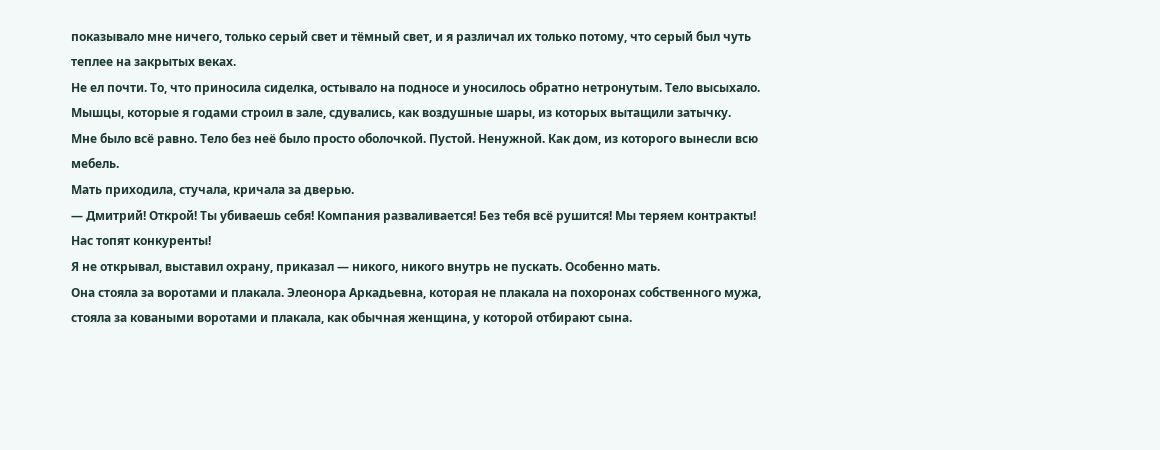показывало мне ничего, только серый свет и тёмный свет, и я различал их только потому, что серый был чуть теплее на закрытых веках.
Не ел почти. То, что приносила сиделка, остывало на подносе и уносилось обратно нетронутым. Тело высыхало. Мышцы, которые я годами строил в зале, сдувались, как воздушные шары, из которых вытащили затычку.
Мне было всё равно. Тело без неё было просто оболочкой. Пустой. Ненужной. Как дом, из которого вынесли всю мебель.
Мать приходила, стучала, кричала за дверью.
— Дмитрий! Открой! Ты убиваешь себя! Компания разваливается! Без тебя всё рушится! Мы теряем контракты! Нас топят конкуренты!
Я не открывал, выставил охрану, приказал — никого, никого внутрь не пускать. Особенно мать.
Она стояла за воротами и плакала. Элеонора Аркадьевна, которая не плакала на похоронах собственного мужа, стояла за коваными воротами и плакала, как обычная женщина, у которой отбирают сына.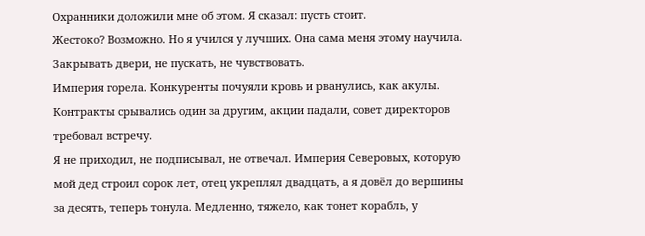Охранники доложили мне об этом. Я сказал: пусть стоит.
Жестоко? Возможно. Но я учился у лучших. Она сама меня этому научила. Закрывать двери, не пускать, не чувствовать.
Империя горела. Конкуренты почуяли кровь и рванулись, как акулы. Контракты срывались один за другим, акции падали, совет директоров требовал встречу.
Я не приходил, не подписывал, не отвечал. Империя Северовых, которую мой дед строил сорок лет, отец укреплял двадцать, а я довёл до вершины за десять, теперь тонула. Медленно, тяжело, как тонет корабль, у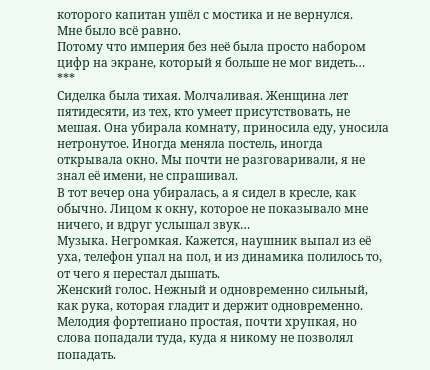которого капитан ушёл с мостика и не вернулся.
Мне было всё равно.
Потому что империя без неё была просто набором цифр на экране, который я больше не мог видеть…
***
Сиделка была тихая. Молчаливая. Женщина лет пятидесяти, из тех, кто умеет присутствовать, не мешая. Она убирала комнату, приносила еду, уносила нетронутое. Иногда меняла постель, иногда открывала окно. Мы почти не разговаривали, я не знал её имени, не спрашивал.
В тот вечер она убиралась, а я сидел в кресле, как обычно. Лицом к окну, которое не показывало мне ничего, и вдруг услышал звук…
Музыка. Негромкая. Кажется, наушник выпал из её уха, телефон упал на пол, и из динамика полилось то, от чего я перестал дышать.
Женский голос. Нежный и одновременно сильный, как рука, которая гладит и держит одновременно. Мелодия фортепиано простая, почти хрупкая, но слова попадали туда, куда я никому не позволял попадать.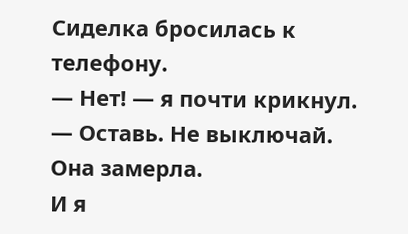Сиделка бросилась к телефону.
— Нет! — я почти крикнул. — Оставь. Не выключай.
Она замерла.
И я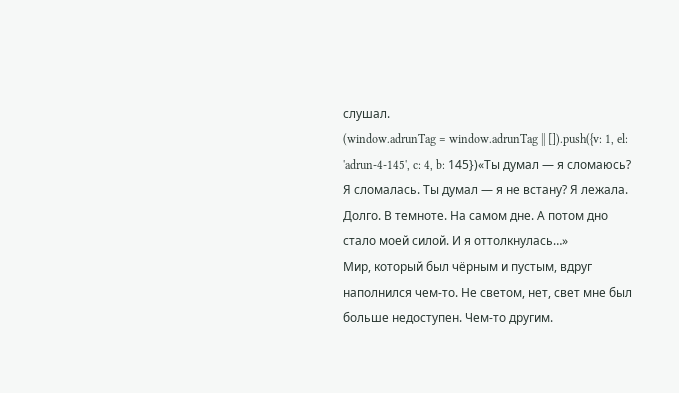слушал.
(window.adrunTag = window.adrunTag || []).push({v: 1, el: 'adrun-4-145', c: 4, b: 145})«Ты думал — я сломаюсь? Я сломалась. Ты думал — я не встану? Я лежала. Долго. В темноте. На самом дне. А потом дно стало моей силой. И я оттолкнулась…»
Мир, который был чёрным и пустым, вдруг наполнился чем-то. Не светом, нет, свет мне был больше недоступен. Чем-то другим.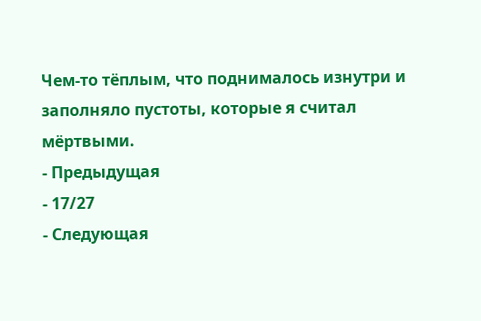Чем-то тёплым, что поднималось изнутри и заполняло пустоты, которые я считал мёртвыми.
- Предыдущая
- 17/27
- Следующая